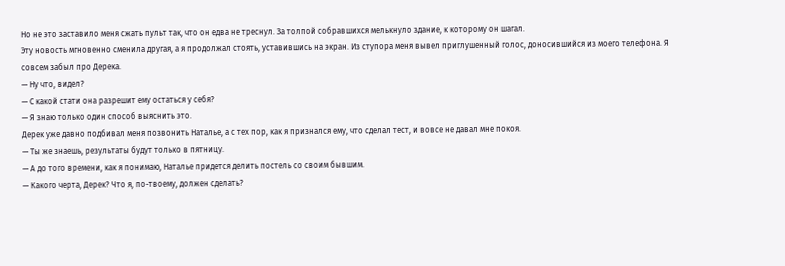Но не это заставило меня сжать пульт так, что он едва не треснул. За толпой собравшихся мелькнуло здание, к которому он шагал.
Эту новость мгновенно сменила другая, а я продолжал стоять, уставившись на экран. Из ступора меня вывел приглушенный голос, доносившийся из моего телефона. Я совсем забыл про Дерека.
— Ну что, видел?
— С какой стати она разрешит ему остаться у себя?
— Я знаю только один способ выяснить это.
Дерек уже давно подбивал меня позвонить Наталье, а с тех пор, как я признался ему, что сделал тест, и вовсе не давал мне покоя.
— Ты же знаешь, результаты будут только в пятницу.
— А до того времени, как я понимаю, Наталье придется делить постель со своим бывшим.
— Какого черта, Дерек? Что я, по-твоему, должен сделать?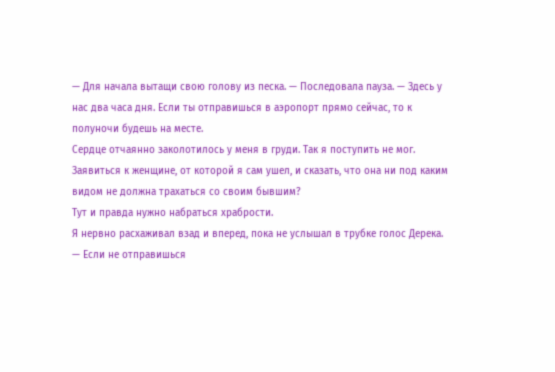— Для начала вытащи свою голову из песка. — Последовала пауза. — Здесь у нас два часа дня. Если ты отправишься в аэропорт прямо сейчас, то к полуночи будешь на месте.
Сердце отчаянно заколотилось у меня в груди. Так я поступить не мог.
Заявиться к женщине, от которой я сам ушел, и сказать, что она ни под каким видом не должна трахаться со своим бывшим?
Тут и правда нужно набраться храбрости.
Я нервно расхаживал взад и вперед, пока не услышал в трубке голос Дерека.
— Если не отправишься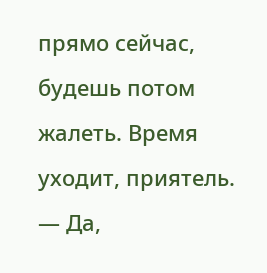прямо сейчас, будешь потом жалеть. Время уходит, приятель.
— Да,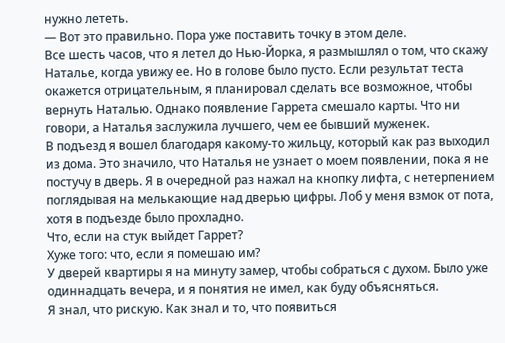нужно лететь.
— Вот это правильно. Пора уже поставить точку в этом деле.
Все шесть часов, что я летел до Нью-Йорка, я размышлял о том, что скажу Наталье, когда увижу ее. Но в голове было пусто. Если результат теста окажется отрицательным, я планировал сделать все возможное, чтобы вернуть Наталью. Однако появление Гаррета смешало карты. Что ни говори, а Наталья заслужила лучшего, чем ее бывший муженек.
В подъезд я вошел благодаря какому-то жильцу, который как раз выходил из дома. Это значило, что Наталья не узнает о моем появлении, пока я не постучу в дверь. Я в очередной раз нажал на кнопку лифта, с нетерпением поглядывая на мелькающие над дверью цифры. Лоб у меня взмок от пота, хотя в подъезде было прохладно.
Что, если на стук выйдет Гаррет?
Хуже того: что, если я помешаю им?
У дверей квартиры я на минуту замер, чтобы собраться с духом. Было уже одиннадцать вечера, и я понятия не имел, как буду объясняться.
Я знал, что рискую. Как знал и то, что появиться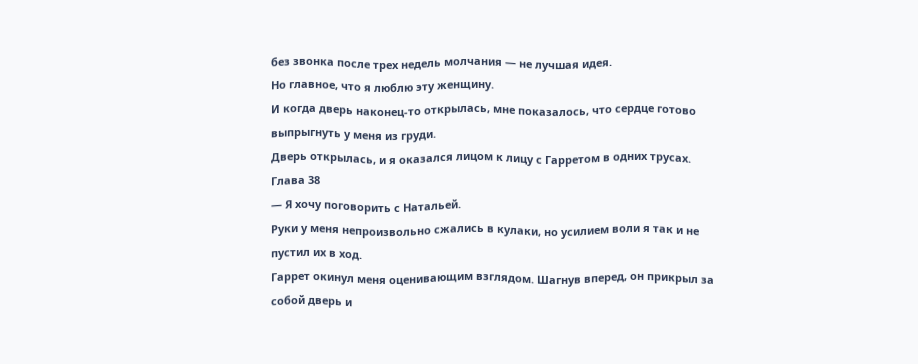без звонка после трех недель молчания — не лучшая идея.
Но главное, что я люблю эту женщину.
И когда дверь наконец-то открылась, мне показалось, что сердце готово выпрыгнуть у меня из груди.
Дверь открылась, и я оказался лицом к лицу с Гарретом в одних трусах.
Глава 38
— Я хочу поговорить с Натальей.
Руки у меня непроизвольно сжались в кулаки, но усилием воли я так и не пустил их в ход.
Гаррет окинул меня оценивающим взглядом. Шагнув вперед, он прикрыл за собой дверь и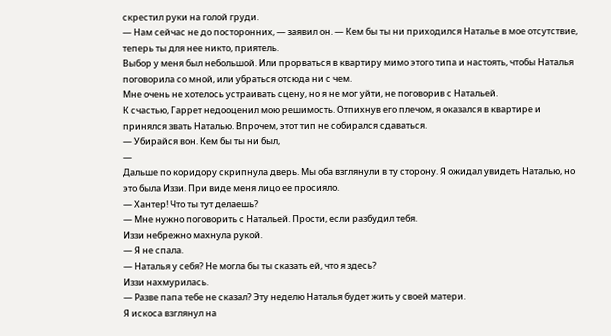скрестил руки на голой груди.
— Нам сейчас не до посторонних, — заявил он. — Кем бы ты ни приходился Наталье в мое отсутствие, теперь ты для нее никто, приятель.
Выбор у меня был небольшой. Или прорваться в квартиру мимо этого типа и настоять, чтобы Наталья поговорила со мной, или убраться отсюда ни с чем.
Мне очень не хотелось устраивать сцену, но я не мог уйти, не поговорив с Натальей.
К счастью, Гаррет недооценил мою решимость. Отпихнув его плечом, я оказался в квартире и принялся звать Наталью. Впрочем, этот тип не собирался сдаваться.
— Убирайся вон. Кем бы ты ни был,
—
Дальше по коридору скрипнула дверь. Мы оба взглянули в ту сторону. Я ожидал увидеть Наталью, но это была Иззи. При виде меня лицо ее просияло.
— Хантер! Что ты тут делаешь?
— Мне нужно поговорить с Натальей. Прости, если разбудил тебя.
Иззи небрежно махнула рукой.
— Я не спала.
— Наталья у себя? Не могла бы ты сказать ей, что я здесь?
Иззи нахмурилась.
— Разве папа тебе не сказал? Эту неделю Наталья будет жить у своей матери.
Я искоса взглянул на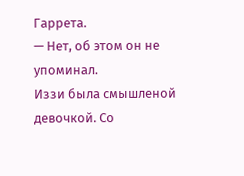Гаррета.
— Нет, об этом он не упоминал.
Иззи была смышленой девочкой. Со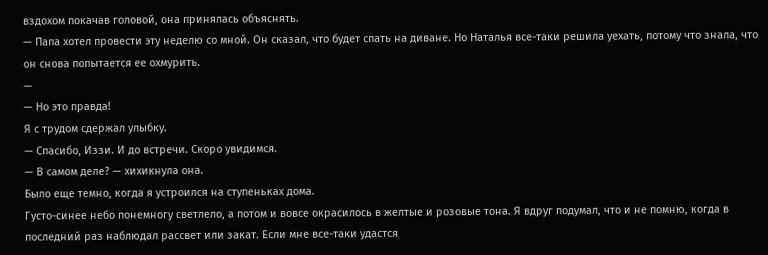вздохом покачав головой, она принялась объяснять.
— Папа хотел провести эту неделю со мной. Он сказал, что будет спать на диване. Но Наталья все-таки решила уехать, потому что знала, что он снова попытается ее охмурить.
—
— Но это правда!
Я с трудом сдержал улыбку.
— Спасибо, Иззи. И до встречи. Скоро увидимся.
— В самом деле? — хихикнула она.
Было еще темно, когда я устроился на ступеньках дома.
Густо-синее небо понемногу светлело, а потом и вовсе окрасилось в желтые и розовые тона. Я вдруг подумал, что и не помню, когда в последний раз наблюдал рассвет или закат. Если мне все-таки удастся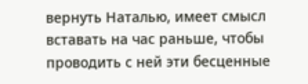вернуть Наталью, имеет смысл вставать на час раньше, чтобы проводить с ней эти бесценные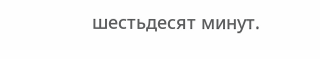шестьдесят минут.